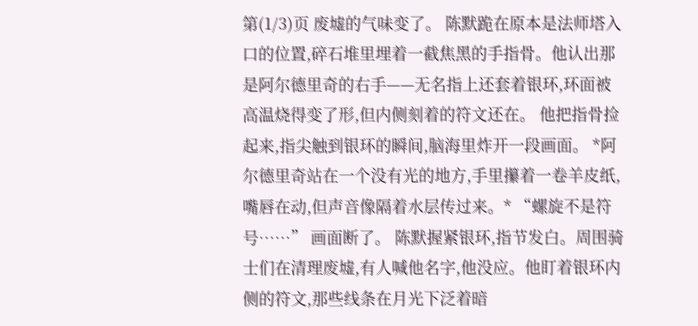第(1/3)页 废墟的气味变了。 陈默跪在原本是法师塔入口的位置,碎石堆里埋着一截焦黑的手指骨。他认出那是阿尔德里奇的右手——无名指上还套着银环,环面被高温烧得变了形,但内侧刻着的符文还在。 他把指骨捡起来,指尖触到银环的瞬间,脑海里炸开一段画面。 *阿尔德里奇站在一个没有光的地方,手里攥着一卷羊皮纸,嘴唇在动,但声音像隔着水层传过来。* “螺旋不是符号……” 画面断了。 陈默握紧银环,指节发白。周围骑士们在清理废墟,有人喊他名字,他没应。他盯着银环内侧的符文,那些线条在月光下泛着暗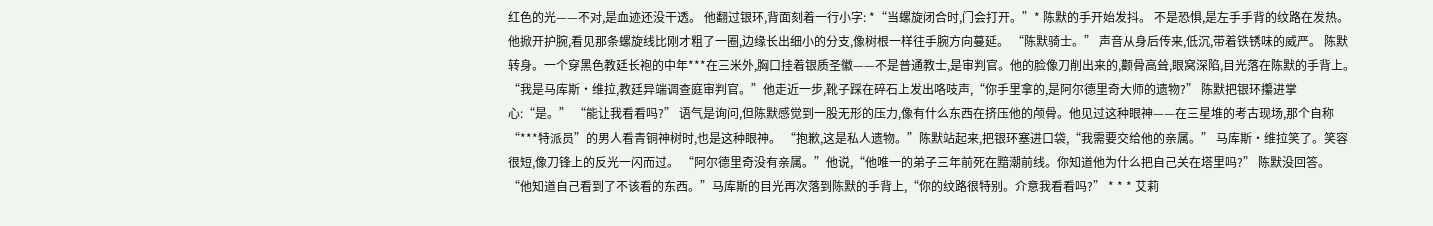红色的光——不对,是血迹还没干透。 他翻过银环,背面刻着一行小字: *“当螺旋闭合时,门会打开。”* 陈默的手开始发抖。 不是恐惧,是左手手背的纹路在发热。他掀开护腕,看见那条螺旋线比刚才粗了一圈,边缘长出细小的分支,像树根一样往手腕方向蔓延。 “陈默骑士。” 声音从身后传来,低沉,带着铁锈味的威严。 陈默转身。一个穿黑色教廷长袍的中年***在三米外,胸口挂着银质圣徽——不是普通教士,是审判官。他的脸像刀削出来的,颧骨高耸,眼窝深陷,目光落在陈默的手背上。 “我是马库斯·维拉,教廷异端调查庭审判官。”他走近一步,靴子踩在碎石上发出咯吱声,“你手里拿的,是阿尔德里奇大师的遗物?” 陈默把银环攥进掌心:“是。” “能让我看看吗?” 语气是询问,但陈默感觉到一股无形的压力,像有什么东西在挤压他的颅骨。他见过这种眼神——在三星堆的考古现场,那个自称“***特派员”的男人看青铜神树时,也是这种眼神。 “抱歉,这是私人遗物。”陈默站起来,把银环塞进口袋,“我需要交给他的亲属。” 马库斯·维拉笑了。笑容很短,像刀锋上的反光一闪而过。 “阿尔德里奇没有亲属。”他说,“他唯一的弟子三年前死在黯潮前线。你知道他为什么把自己关在塔里吗?” 陈默没回答。 “他知道自己看到了不该看的东西。”马库斯的目光再次落到陈默的手背上,“你的纹路很特别。介意我看看吗?” * * * 艾莉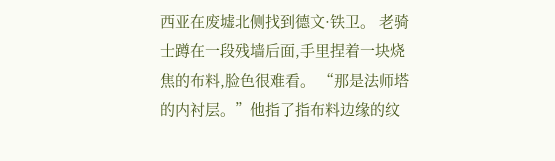西亚在废墟北侧找到德文·铁卫。 老骑士蹲在一段残墙后面,手里捏着一块烧焦的布料,脸色很难看。 “那是法师塔的内衬层。”他指了指布料边缘的纹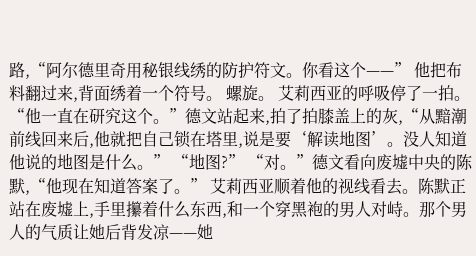路,“阿尔德里奇用秘银线绣的防护符文。你看这个——” 他把布料翻过来,背面绣着一个符号。 螺旋。 艾莉西亚的呼吸停了一拍。 “他一直在研究这个。”德文站起来,拍了拍膝盖上的灰,“从黯潮前线回来后,他就把自己锁在塔里,说是要‘解读地图’。没人知道他说的地图是什么。” “地图?” “对。”德文看向废墟中央的陈默,“他现在知道答案了。” 艾莉西亚顺着他的视线看去。陈默正站在废墟上,手里攥着什么东西,和一个穿黑袍的男人对峙。那个男人的气质让她后背发凉——她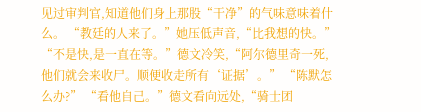见过审判官,知道他们身上那股“干净”的气味意味着什么。 “教廷的人来了。”她压低声音,“比我想的快。” “不是快,是一直在等。”德文冷笑,“阿尔德里奇一死,他们就会来收尸。顺便收走所有‘证据’。” “陈默怎么办?” “看他自己。”德文看向远处,“骑士团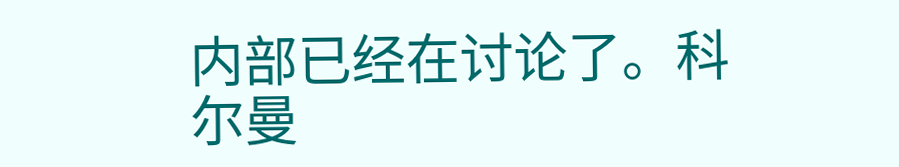内部已经在讨论了。科尔曼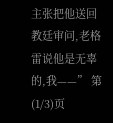主张把他送回教廷审问,老格雷说他是无辜的,我——” 第(1/3)页